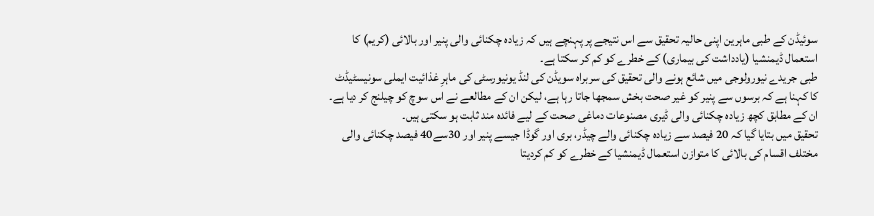سوئیڈن کے طبی ماہرین اپنی حالیہ تحقیق سے اس نتیجے پر پہنچے ہیں کہ زیادہ چکنائی والی پنیر اور بالائی (کریم) کا استعمال ڈیمنشیا (یادداشت کی بیماری) کے خطرے کو کم کر سکتا ہے۔
طبی جریدے نیورولوجی میں شائع ہونے والی تحقیق کی سربراہ سویڈن کی لنڈ یونیورسٹی کی ماہرِ غذائیت ایملی سونیسٹیڈٹ کا کہنا ہے کہ برسوں سے پنیر کو غیر صحت بخش سمجھا جاتا رہا ہے، لیکن ان کے مطالعے نے اس سوچ کو چیلنج کر دیا ہے۔
ان کے مطابق کچھ زیادہ چکنائی والی ڈیری مصنوعات دماغی صحت کے لیے فائدہ مند ثابت ہو سکتی ہیں۔
تحقیق میں بتایا گیا کہ 20 فیصد سے زیادہ چکنائی والے چیڈر، بری اور گوڈا جیسے پنیر اور 30سے40 فیصد چکنائی والی مختلف اقسام کی بالائی کا متوازن استعمال ڈیمنشیا کے خطرے کو کم کردیتا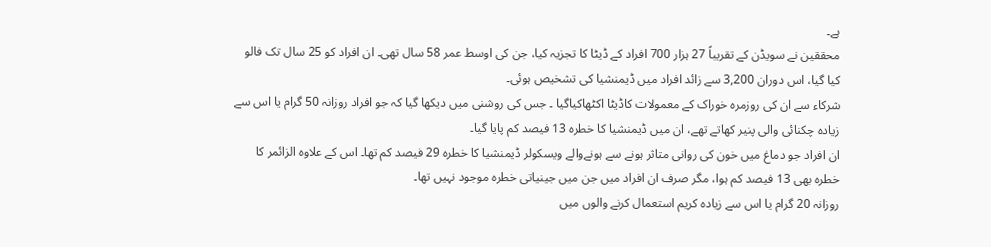ہے۔
محققین نے سویڈن کے تقریباً 27 ہزار 700 افراد کے ڈیٹا کا تجزیہ کیا، جن کی اوسط عمر 58 سال تھی۔ ان افراد کو 25 سال تک فالو کیا گیا، اس دوران 3,200 سے زائد افراد میں ڈیمنشیا کی تشخیص ہوئی۔
شرکاء سے ان کی روزمرہ خوراک کے معمولات کاڈیٹا اکٹھاکیاگیا ۔ جس کی روشنی میں دیکھا گیا کہ جو افراد روزانہ 50 گرام یا اس سے زیادہ چکنائی والی پنیر کھاتے تھے، ان میں ڈیمنشیا کا خطرہ 13 فیصد کم پایا گیا۔
ان افراد جو دماغ میں خون کی روانی متاثر ہونے سے ہونےوالے ویسکولر ڈیمنشیا کا خطرہ 29 فیصد کم تھا۔ اس کے علاوہ الزائمر کا خطرہ بھی 13 فیصد کم ہوا، مگر صرف ان افراد میں جن میں جینیاتی خطرہ موجود نہیں تھا۔
روزانہ 20 گرام یا اس سے زیادہ کریم استعمال کرنے والوں میں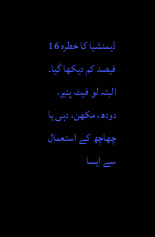ڈیمنشیا کا خطرہ 16 فیصد کم دیکھا گیا۔ البتہ لو فیٹ پنیر، دودھ، مکھن، دہی یا چھاچھ کے استعمال سے ایسا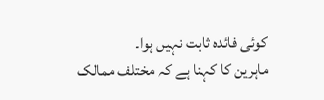کوئی فائدہ ثابت نہیں ہوا۔
ماہرین کا کہنا ہے کہ مختلف ممالک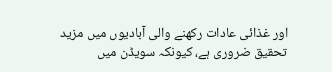اور غذائی عادات رکھنے والی آبادیوں میں مزید تحقیق ضروری ہے، کیونکہ سویڈن میں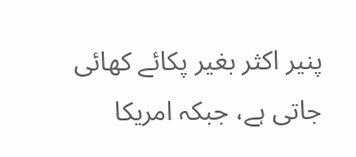پنیر اکثر بغیر پکائے کھائی جاتی ہے، جبکہ امریکا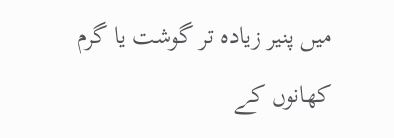میں پنیر زیادہ تر گوشت یا گرم کھانوں کے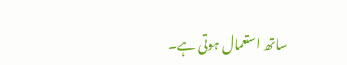ساتھ استعمال ہوتی ہے۔